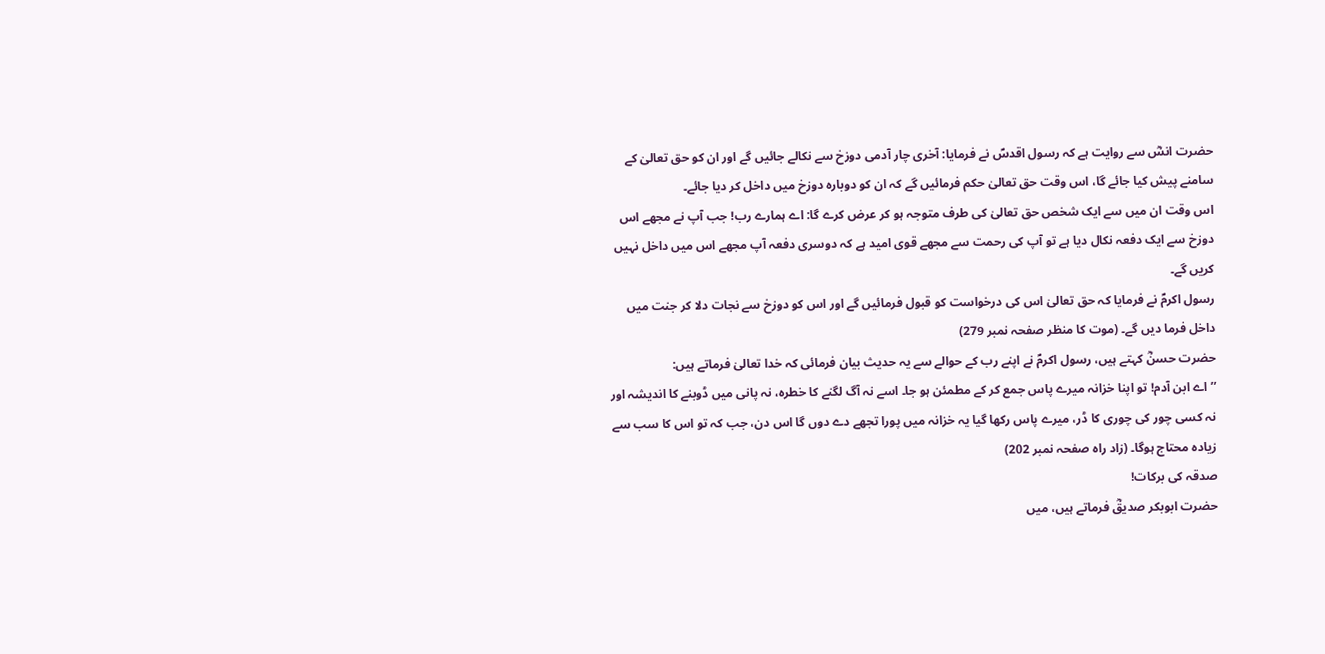حضرت انسؓ سے روایت ہے کہ رسول اقدسؐ نے فرمایا: آخری چار آدمی دوزخ سے نکالے جائیں گے اور ان کو حق تعالیٰ کے سامنے پیش کیا جائے گا، اس وقت حق تعالیٰ حکم فرمائیں گے کہ ان کو دوبارہ دوزخ میں داخل کر دیا جائے۔
اس وقت ان میں سے ایک شخص حق تعالیٰ کی طرف متوجہ ہو کر عرض کرے گا: اے ہمارے رب! جب آپ نے مجھے اس دوزخ سے ایک دفعہ نکال دیا ہے تو آپ کی رحمت سے مجھے قوی امید ہے کہ دوسری دفعہ آپ مجھے اس میں داخل نہیں کریں گے۔
رسول اکرمؐ نے فرمایا کہ حق تعالیٰ اس کی درخواست کو قبول فرمائیں گے اور اس کو دوزخ سے نجات دلا کر جنت میں داخل فرما دیں گے۔ (موت کا منظر صفحہ نمبر 279)
حضرت حسنؓ کہتے ہیں، رسول اکرمؐ نے اپنے رب کے حوالے سے یہ حدیث بیان فرمائی کہ خدا تعالیٰ فرماتے ہیں:
’’اے ابن آدم! تو اپنا خزانہ میرے پاس جمع کر کے مطمئن ہو جا۔ اسے نہ آگ لگنے کا خطرہ، نہ پانی میں ڈوبنے کا اندیشہ اور نہ کسی چور کی چوری کا ڈر، میرے پاس رکھا گیا یہ خزانہ میں پورا تجھے دے دوں گا اس دن، جب کہ تو اس کا سب سے زیادہ محتاج ہوگا۔ (زاد راہ صفحہ نمبر 202)
صدقہ کی برکات!
حضرت ابوبکر صدیقؓ فرماتے ہیں، میں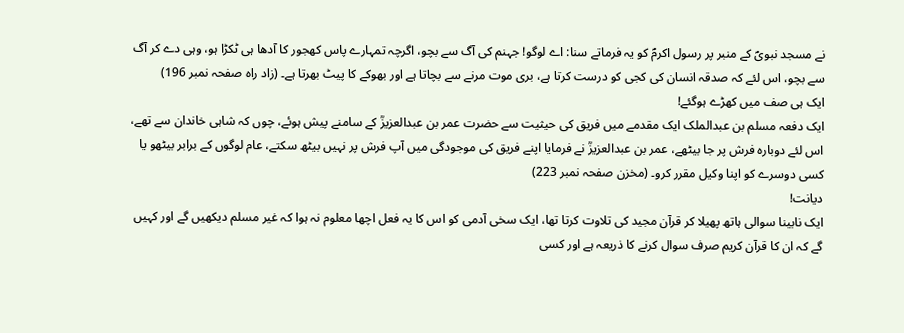نے مسجد نبویؐ کے منبر پر رسول اکرمؐ کو یہ فرماتے سنا: اے لوگو! جہنم کی آگ سے بچو، اگرچہ تمہارے پاس کھجور کا آدھا ہی ٹکڑا ہو، وہی دے کر آگ سے بچو، اس لئے کہ صدقہ انسان کی کجی کو درست کرتا ہے، بری موت مرنے سے بچاتا ہے اور بھوکے کا پیٹ بھرتا ہے۔ (زاد راہ صفحہ نمبر 196)
ایک ہی صف میں کھڑے ہوگئے!
ایک دفعہ مسلم بن عبدالملک ایک مقدمے میں فریق کی حیثیت سے حضرت عمر بن عبدالعزیزؒ کے سامنے پیش ہوئے، چوں کہ شاہی خاندان سے تھے، اس لئے دوبارہ فرش پر جا بیٹھے، عمر بن عبدالعزیزؒ نے فرمایا اپنے فریق کی موجودگی میں آپ فرش پر نہیں بیٹھ سکتے، عام لوگوں کے برابر بیٹھو یا کسی دوسرے کو اپنا وکیل مقرر کرو۔ (مخزن صفحہ نمبر 223)
دیانت!
ایک نابینا سوالی ہاتھ پھیلا کر قرآن مجید کی تلاوت کرتا تھا، ایک سخی آدمی کو اس کا یہ فعل اچھا معلوم نہ ہوا کہ غیر مسلم دیکھیں گے اور کہیں گے کہ ان کا قرآن کریم صرف سوال کرنے کا ذریعہ ہے اور کسی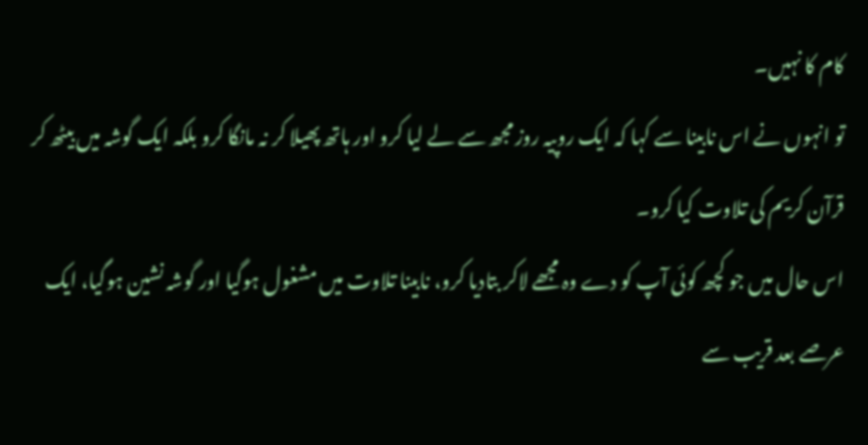کام کا نہیں۔
تو انہوں نے اس نابینا سے کہا کہ ایک روپیہ روز مجھ سے لے لیا کرو اور ہاتھ پھیلا کر نہ مانگا کرو بلکہ ایک گوشہ میں بیٹھ کر قرآن کریم کی تلاوت کیا کرو۔
اس حال میں جو کچھ کوئی آپ کو دے وہ مجھے لاکر بتادیا کرو، نابینا تلاوت میں مشغول ہوگیا اور گوشہ نشین ہوگیا، ایک عرصے بعد قریب سے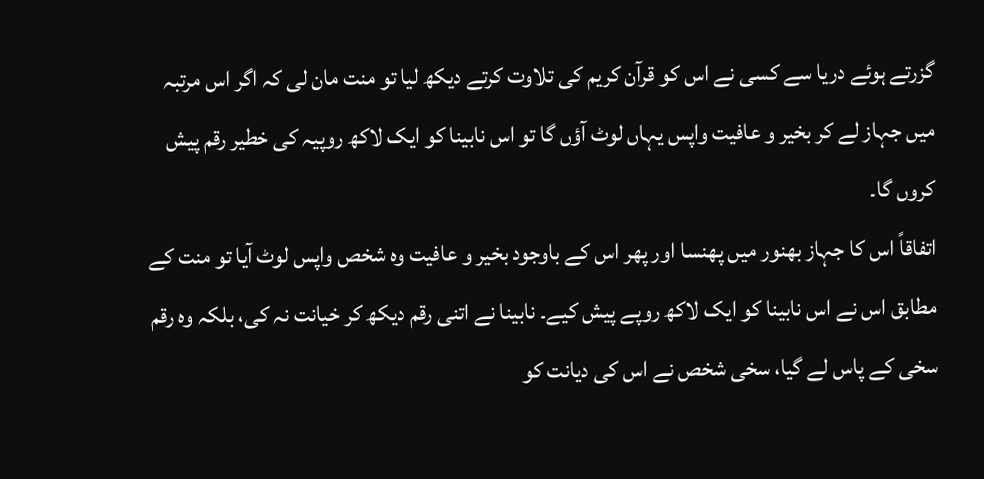گزرتے ہوئے دریا سے کسی نے اس کو قرآن کریم کی تلاوت کرتے دیکھ لیا تو منت مان لی کہ اگر اس مرتبہ میں جہاز لے کر بخیر و عافیت واپس یہاں لوٹ آؤں گا تو اس نابینا کو ایک لاکھ روپیہ کی خطیر رقم پیش کروں گا۔
اتفاقاً اس کا جہاز بھنور میں پھنسا اور پھر اس کے باوجود بخیر و عافیت وہ شخص واپس لوٹ آیا تو منت کے مطابق اس نے اس نابینا کو ایک لاکھ روپے پیش کیے۔ نابینا نے اتنی رقم دیکھ کر خیانت نہ کی، بلکہ وہ رقم سخی کے پاس لے گیا، سخی شخص نے اس کی دیانت کو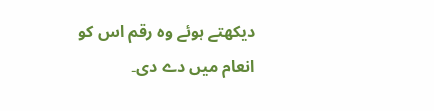دیکھتے ہوئے وہ رقم اس کو انعام میں دے دی۔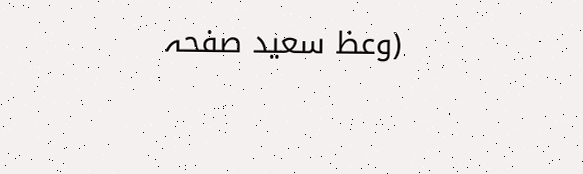(وعظ سعید صفحہ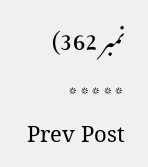نمبر 362)
٭٭٭٭٭
Prev Post